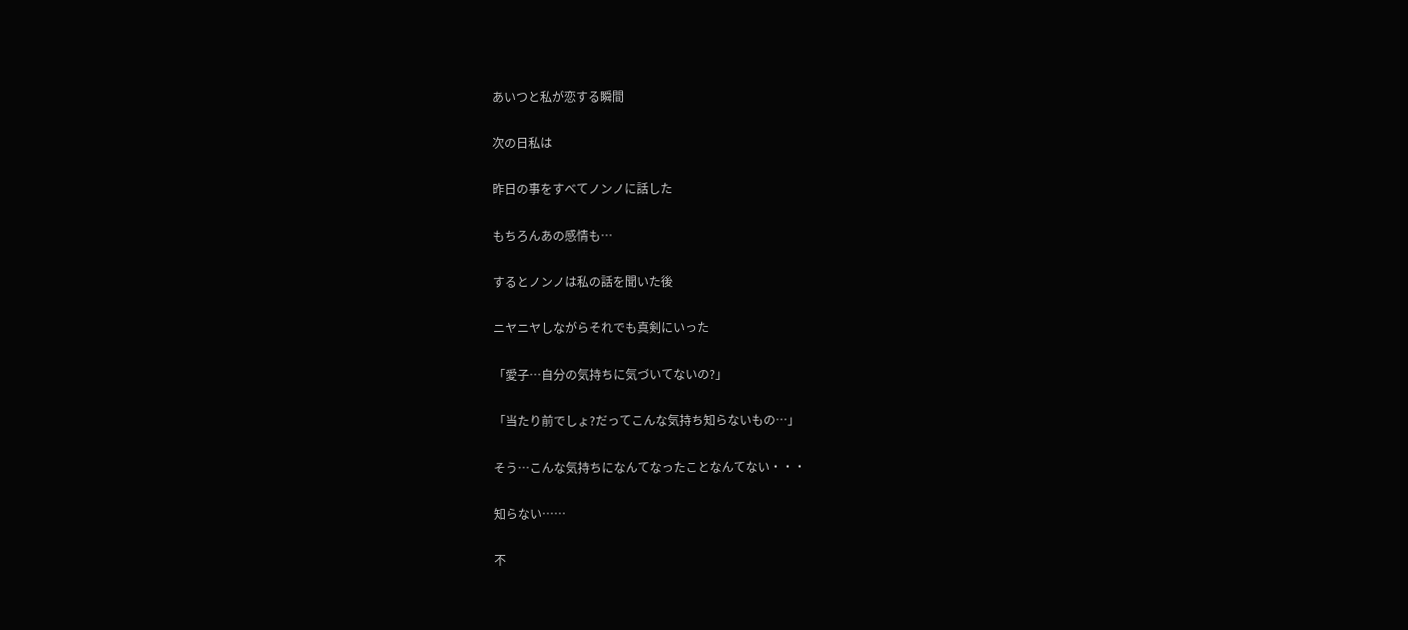あいつと私が恋する瞬間

次の日私は

昨日の事をすべてノンノに話した

もちろんあの感情も…

するとノンノは私の話を聞いた後

ニヤニヤしながらそれでも真剣にいった

「愛子…自分の気持ちに気づいてないの?」

「当たり前でしょ?だってこんな気持ち知らないもの…」

そう…こんな気持ちになんてなったことなんてない・・・

知らない……

不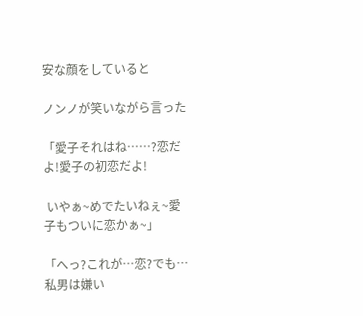安な顔をしていると

ノンノが笑いながら言った

「愛子それはね……?恋だよ!愛子の初恋だよ!

 いやぁ~めでたいねぇ~愛子もついに恋かぁ~」

「へっ?これが…恋?でも…私男は嫌い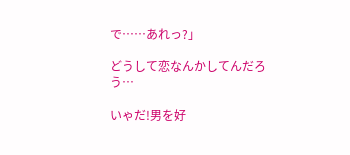で……あれっ?」

どうして恋なんかしてんだろう…

いゃだ!男を好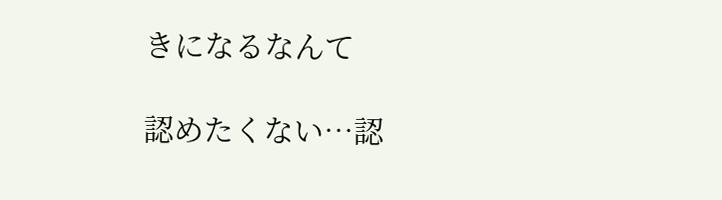きになるなんて

認めたくない…認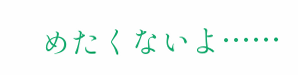めたくないよ……